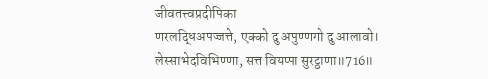जीवतत्त्वप्रदीपिका
णरलद्धिअपज्जत्ते, एक्को दु अपुण्णगो दु आलावो।
लेस्साभेदविभिण्णा, सत्त वियप्पा सुरट्ठाणा॥716॥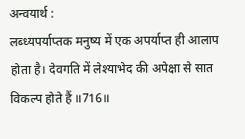अन्वयार्थ :
लब्ध्यपर्याप्तक मनुष्य में एक अपर्याप्त ही आलाप होता है। देवगति में लेश्याभेद की अपेक्षा से सात विकल्प होते हैं ॥716॥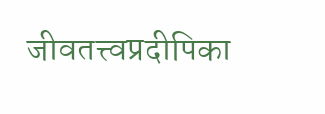जीवतत्त्वप्रदीपिका